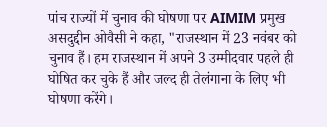पांच राज्यों में चुनाव की घोषणा पर AIMIM प्रमुख असदुद्दीन ओवैसी ने कहा, "राजस्थान में 23 नवंबर को चुनाव हैं। हम राजस्थान में अपने 3 उम्मीदवार पहले ही घोषित कर चुके हैं और जल्द ही तेलंगाना के लिए भी घोषणा करेंगे।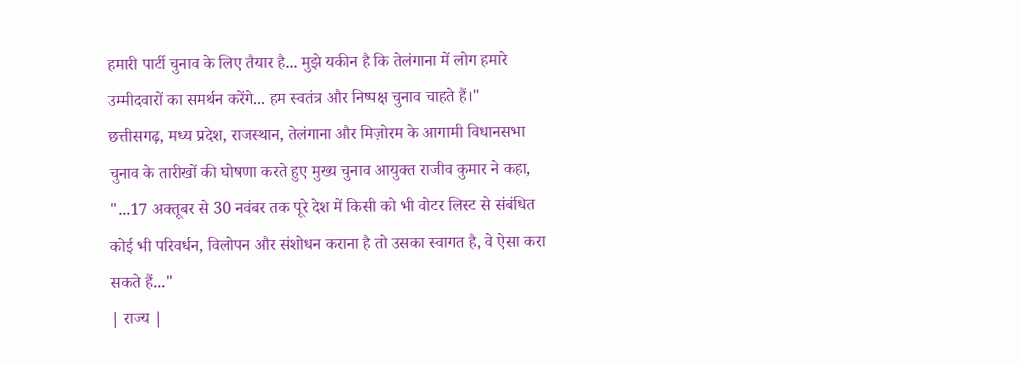हमारी पार्टी चुनाव के लिए तैयार है... मुझे यकीन है कि तेलंगाना में लोग हमारे उम्मीदवारों का समर्थन करेंगे... हम स्वतंत्र और निष्पक्ष चुनाव चाहते हैं।"
छत्तीसगढ़, मध्य प्रदेश, राजस्थान, तेलंगाना और मिज़ोरम के आगामी विधानसभा चुनाव के तारीखों की घोषणा करते हुए मुख्य चुनाव आयुक्त राजीव कुमार ने कहा, "...17 अक्तूबर से 30 नवंबर तक पूरे देश में किसी को भी वोटर लिस्ट से संबंधित कोई भी परिवर्धन, विलोपन और संशोधन कराना है तो उसका स्वागत है, वे ऐसा करा सकते हैं..."
| राज्य |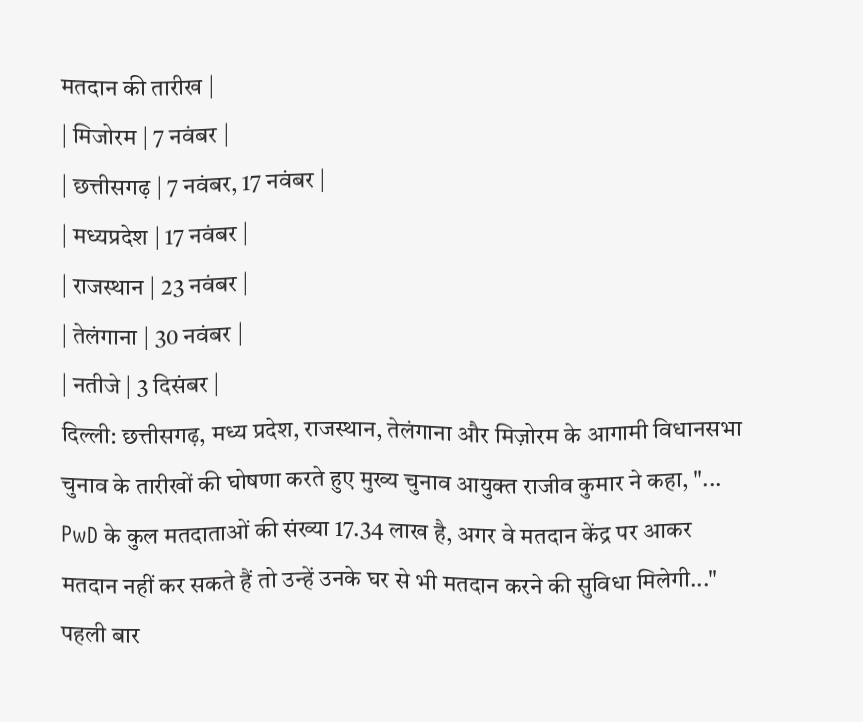मतदान की तारीख |
| मिजोरम | 7 नवंबर |
| छत्तीसगढ़ | 7 नवंबर, 17 नवंबर |
| मध्यप्रदेश | 17 नवंबर |
| राजस्थान | 23 नवंबर |
| तेलंगाना | 30 नवंबर |
| नतीजे | 3 दिसंबर |
दिल्ली: छत्तीसगढ़, मध्य प्रदेश, राजस्थान, तेलंगाना और मिज़ोरम के आगामी विधानसभा चुनाव के तारीखों की घोषणा करते हुए मुख्य चुनाव आयुक्त राजीव कुमार ने कहा, "... PwD के कुल मतदाताओं की संख्या 17.34 लाख है, अगर वे मतदान केंद्र पर आकर मतदान नहीं कर सकते हैं तो उन्हें उनके घर से भी मतदान करने की सुविधा मिलेगी..."
पहली बार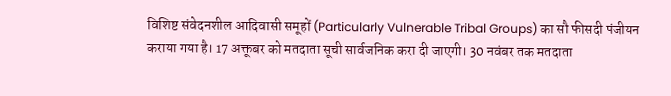विशिष्ट संवेदनशील आदिवासी समूहों (Particularly Vulnerable Tribal Groups) का सौ फीसदी पंजीयन कराया गया है। 17 अक्तूबर को मतदाता सूची सार्वजनिक करा दी जाएगी। 30 नवंबर तक मतदाता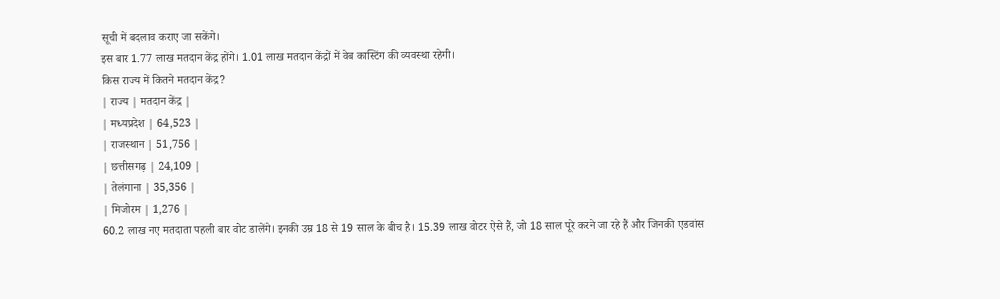सूची में बदलाव कराए जा सकेंगे।
इस बार 1.77 लाख मतदान केंद्र होंगे। 1.01 लाख मतदान केंद्रों में वेब कास्टिंग की व्यवस्था रहेगी।
किस राज्य में कितने मतदान केंद्र?
| राज्य | मतदान केंद्र |
| मध्यप्रदेश | 64,523 |
| राजस्थान | 51,756 |
| छत्तीसगढ़ | 24,109 |
| तेलंगाना | 35,356 |
| मिजोरम | 1,276 |
60.2 लाख नए मतदाता पहली बार वोट डालेंगे। इनकी उम्र 18 से 19 साल के बीच है। 15.39 लाख वोटर ऐसे हैं, जो 18 साल पूरे करने जा रहे हैं और जिनकी एडवांस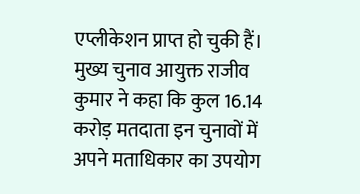एप्लीकेशन प्राप्त हो चुकी हैं।
मुख्य चुनाव आयुक्त राजीव कुमार ने कहा कि कुल 16.14 करोड़ मतदाता इन चुनावों में अपने मताधिकार का उपयोग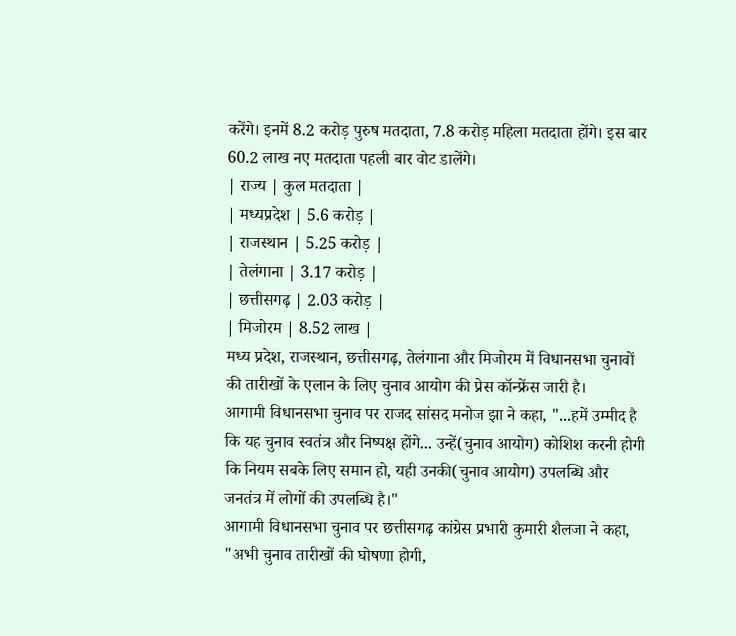करेंगे। इनमें 8.2 करोड़ पुरुष मतदाता, 7.8 करोड़ महिला मतदाता होंगे। इस बार 60.2 लाख नए मतदाता पहली बार वोट डालेंगे।
| राज्य | कुल मतदाता |
| मध्यप्रदेश | 5.6 करोड़ |
| राजस्थान | 5.25 करोड़ |
| तेलंगाना | 3.17 करोड़ |
| छत्तीसगढ़ | 2.03 करोड़ |
| मिजोरम | 8.52 लाख |
मध्य प्रदेश, राजस्थान, छत्तीसगढ़, तेलंगाना और मिजोरम में विधानसभा चुनावों की तारीखों के एलान के लिए चुनाव आयोग की प्रेस कॉन्फ्रेंस जारी है।
आगामी विधानसभा चुनाव पर राजद सांसद मनोज झा ने कहा, "...हमें उम्मीद है कि यह चुनाव स्वतंत्र और निष्पक्ष होंगे... उन्हें(चुनाव आयोग) कोशिश करनी होगी कि नियम सबके लिए समान हो, यही उनकी(चुनाव आयोग) उपलब्धि और जनतंत्र में लोगों की उपलब्धि है।"
आगामी विधानसभा चुनाव पर छत्तीसगढ़ कांग्रेस प्रभारी कुमारी शैलजा ने कहा, "अभी चुनाव तारीखों की घोषणा होगी,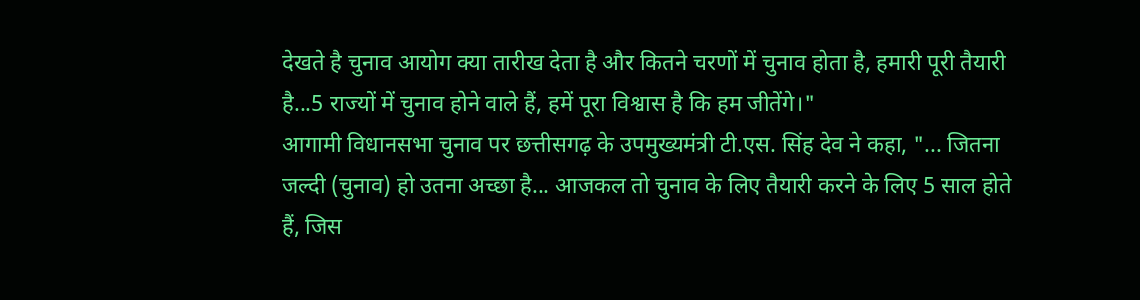देखते है चुनाव आयोग क्या तारीख देता है और कितने चरणों में चुनाव होता है, हमारी पूरी तैयारी है...5 राज्यों में चुनाव होने वाले हैं, हमें पूरा विश्वास है कि हम जीतेंगे।"
आगामी विधानसभा चुनाव पर छत्तीसगढ़ के उपमुख्यमंत्री टी.एस. सिंह देव ने कहा, "... जितना जल्दी (चुनाव) हो उतना अच्छा है... आजकल तो चुनाव के लिए तैयारी करने के लिए 5 साल होते हैं, जिस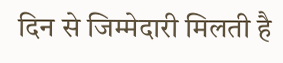दिन से जिम्मेदारी मिलती है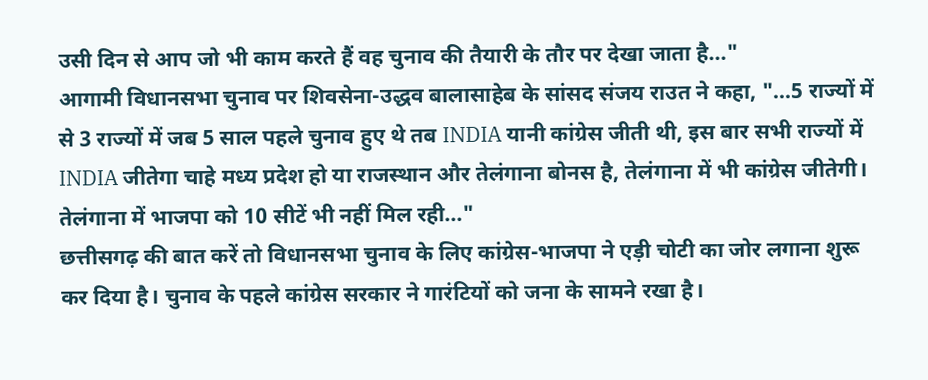उसी दिन से आप जो भी काम करते हैं वह चुनाव की तैयारी के तौर पर देखा जाता है..."
आगामी विधानसभा चुनाव पर शिवसेना-उद्धव बालासाहेब के सांसद संजय राउत ने कहा, "...5 राज्यों में से 3 राज्यों में जब 5 साल पहले चुनाव हुए थे तब INDIA यानी कांग्रेस जीती थी, इस बार सभी राज्यों में INDIA जीतेगा चाहे मध्य प्रदेश हो या राजस्थान और तेलंगाना बोनस है, तेलंगाना में भी कांग्रेस जीतेगी। तेलंगाना में भाजपा को 10 सीटें भी नहीं मिल रही..."
छत्तीसगढ़ की बात करें तो विधानसभा चुनाव के लिए कांग्रेस-भाजपा ने एड़ी चोटी का जोर लगाना शुरू कर दिया है। चुनाव के पहले कांग्रेस सरकार ने गारंटियों को जना के सामने रखा है।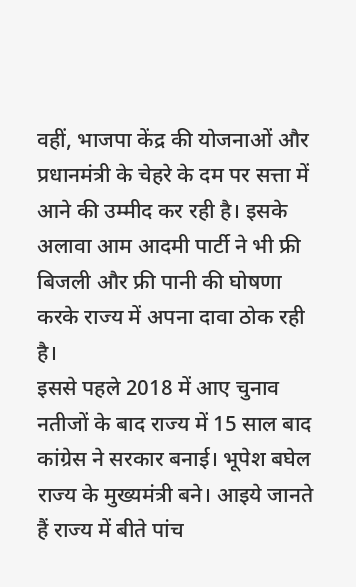वहीं, भाजपा केंद्र की योजनाओं और प्रधानमंत्री के चेहरे के दम पर सत्ता में आने की उम्मीद कर रही है। इसके अलावा आम आदमी पार्टी ने भी फ्री बिजली और फ्री पानी की घोषणा करके राज्य में अपना दावा ठोक रही है।
इससे पहले 2018 में आए चुनाव नतीजों के बाद राज्य में 15 साल बाद कांग्रेस ने सरकार बनाई। भूपेश बघेल राज्य के मुख्यमंत्री बने। आइये जानते हैं राज्य में बीते पांच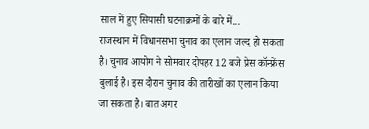साल में हुए सियासी घटनाक्रमों के बारे में...
राजस्थान में विधानसभा चुनाव का एलान जल्द हो सकता है। चुनाव आयोग ने सोमवार दोपहर 12 बजे प्रेस कॉन्फ्रेंस बुलाई है। इस दौरान चुनाव की तारीखों का एलान किया जा सकता है। बात अगर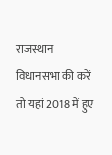राजस्थान विधानसभा की करें तो यहां 2018 में हुए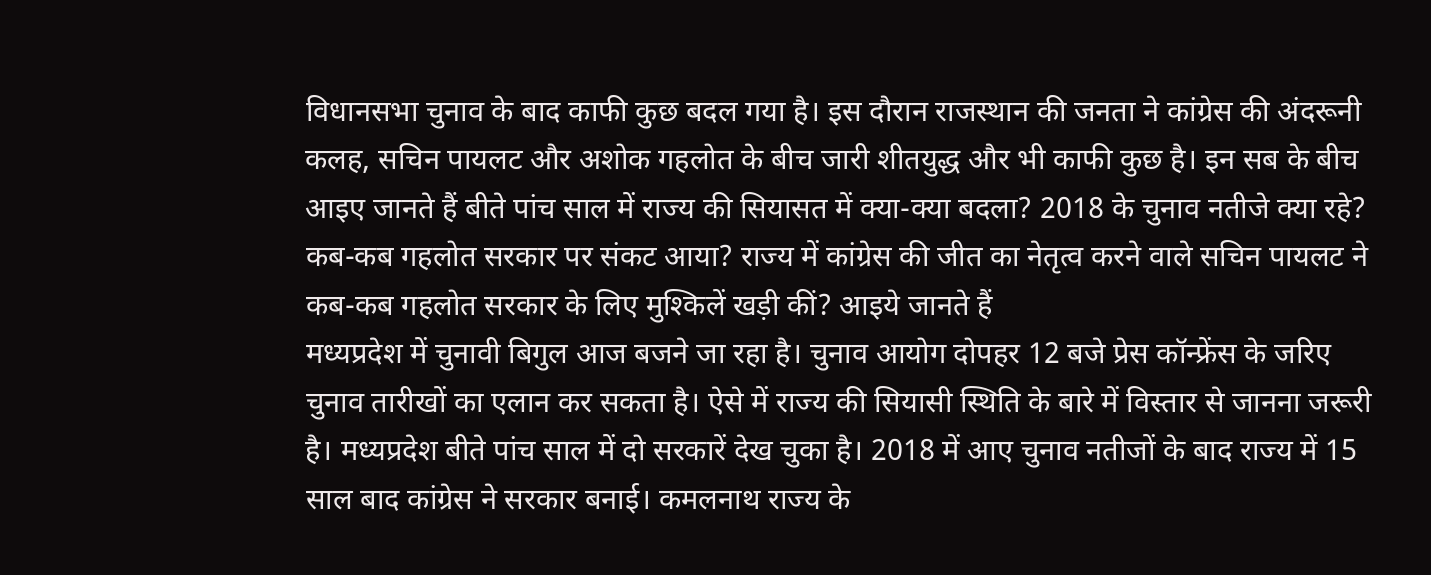विधानसभा चुनाव के बाद काफी कुछ बदल गया है। इस दौरान राजस्थान की जनता ने कांग्रेस की अंदरूनी कलह, सचिन पायलट और अशोक गहलोत के बीच जारी शीतयुद्ध और भी काफी कुछ है। इन सब के बीच आइए जानते हैं बीते पांच साल में राज्य की सियासत में क्या-क्या बदला? 2018 के चुनाव नतीजे क्या रहे? कब-कब गहलोत सरकार पर संकट आया? राज्य में कांग्रेस की जीत का नेतृत्व करने वाले सचिन पायलट ने कब-कब गहलोत सरकार के लिए मुश्किलें खड़ी कीं? आइये जानते हैं
मध्यप्रदेश में चुनावी बिगुल आज बजने जा रहा है। चुनाव आयोग दोपहर 12 बजे प्रेस कॉन्फ्रेंस के जरिए चुनाव तारीखों का एलान कर सकता है। ऐसे में राज्य की सियासी स्थिति के बारे में विस्तार से जानना जरूरी है। मध्यप्रदेश बीते पांच साल में दो सरकारें देख चुका है। 2018 में आए चुनाव नतीजों के बाद राज्य में 15 साल बाद कांग्रेस ने सरकार बनाई। कमलनाथ राज्य के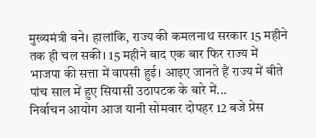मुख्यमंत्री बने। हालांकि, राज्य की कमलनाथ सरकार 15 महीने तक ही चल सकी। 15 महीने बाद एक बार फिर राज्य में भाजपा की सत्ता में वापसी हुई। आइए जानते हैं राज्य में बीते पांच साल में हुए सियासी उठापटक के बारे में...
निर्वाचन आयोग आज यानी सोमवार दोपहर 12 बजे प्रेस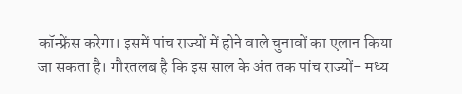कॉन्फ्रेंस करेगा। इसमें पांच राज्यों में होने वाले चुनावों का एलान किया जा सकता है। गौरतलब है कि इस साल के अंत तक पांच राज्यों- मध्य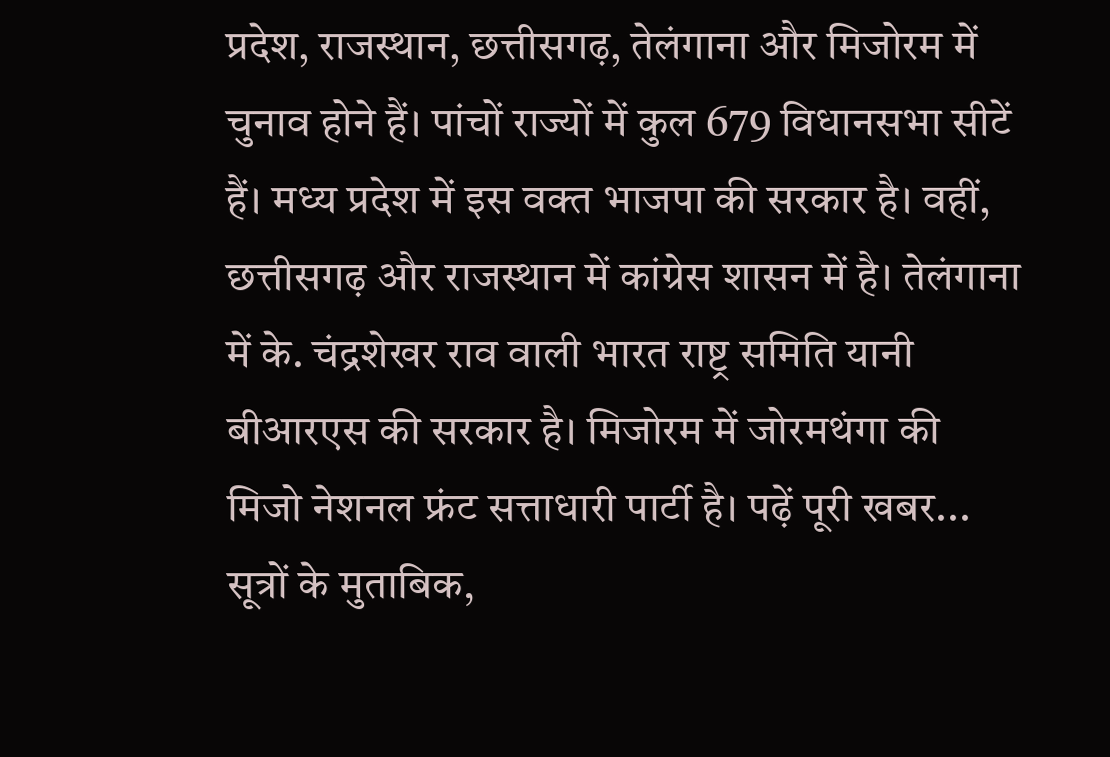प्रदेश, राजस्थान, छत्तीसगढ़, तेलंगाना और मिजोरम में चुनाव होने हैं। पांचों राज्यों में कुल 679 विधानसभा सीटें हैं। मध्य प्रदेश में इस वक्त भाजपा की सरकार है। वहीं, छत्तीसगढ़ और राजस्थान में कांग्रेस शासन में है। तेलंगाना में के. चंद्रशेखर राव वाली भारत राष्ट्र समिति यानी बीआरएस की सरकार है। मिजोरम में जोरमथंगा की मिजो नेशनल फ्रंट सत्ताधारी पार्टी है। पढ़ें पूरी खबर...
सूत्रों के मुताबिक,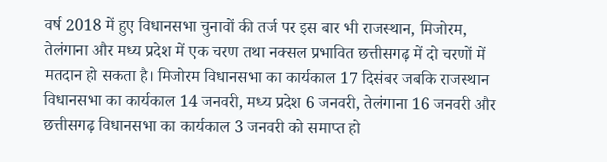वर्ष 2018 में हुए विधानसभा चुनावों की तर्ज पर इस बार भी राजस्थान, मिजोरम, तेलंगाना और मध्य प्रदेश में एक चरण तथा नक्सल प्रभावित छत्तीसगढ़ में दो चरणों में मतदान हो सकता है। मिजोरम विधानसभा का कार्यकाल 17 दिसंबर जबकि राजस्थान विधानसभा का कार्यकाल 14 जनवरी, मध्य प्रदेश 6 जनवरी, तेलंगाना 16 जनवरी और छत्तीसगढ़ विधानसभा का कार्यकाल 3 जनवरी को समाप्त हो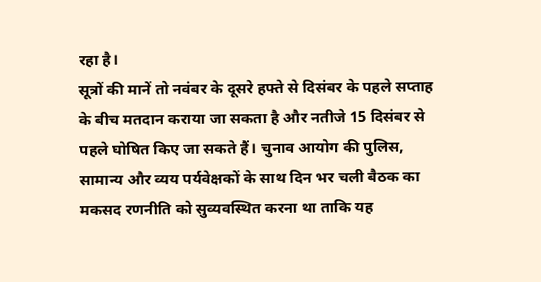रहा है।
सूत्रों की मानें तो नवंबर के दूसरे हफ्ते से दिसंबर के पहले सप्ताह के बीच मतदान कराया जा सकता है और नतीजे 15 दिसंबर से पहले घोषित किए जा सकते हैं। चुनाव आयोग की पुलिस, सामान्य और व्यय पर्यवेक्षकों के साथ दिन भर चली बैठक का मकसद रणनीति को सुव्यवस्थित करना था ताकि यह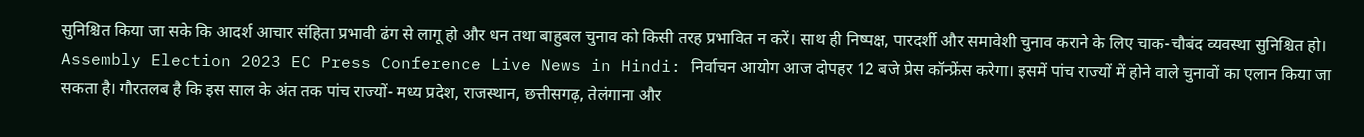सुनिश्चित किया जा सके कि आदर्श आचार संहिता प्रभावी ढंग से लागू हो और धन तथा बाहुबल चुनाव को किसी तरह प्रभावित न करें। साथ ही निष्पक्ष, पारदर्शी और समावेशी चुनाव कराने के लिए चाक-चौबंद व्यवस्था सुनिश्चित हो।
Assembly Election 2023 EC Press Conference Live News in Hindi: निर्वाचन आयोग आज दोपहर 12 बजे प्रेस कॉन्फ्रेंस करेगा। इसमें पांच राज्यों में होने वाले चुनावों का एलान किया जा सकता है। गौरतलब है कि इस साल के अंत तक पांच राज्यों- मध्य प्रदेश, राजस्थान, छत्तीसगढ़, तेलंगाना और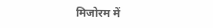मिजोरम में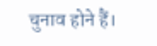चुनाव होने हैं।